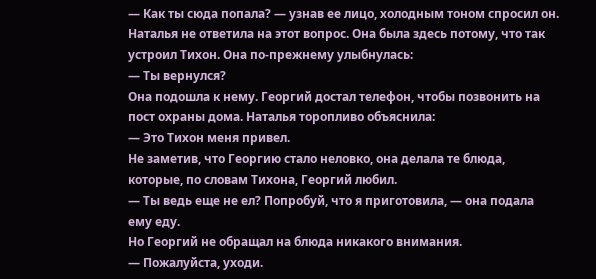— Как ты сюда попала? — узнав ее лицо, холодным тоном спросил он.
Наталья не ответила на этот вопрос. Она была здесь потому, что так устроил Тихон. Она по-прежнему улыбнулась:
— Ты вернулся?
Она подошла к нему. Георгий достал телефон, чтобы позвонить на пост охраны дома. Наталья торопливо объяснила:
— Это Тихон меня привел.
Не заметив, что Георгию стало неловко, она делала те блюда, которые, по словам Тихона, Георгий любил.
— Ты ведь еще не ел? Попробуй, что я приготовила, — она подала ему еду.
Но Георгий не обращал на блюда никакого внимания.
— Пожалуйста, уходи.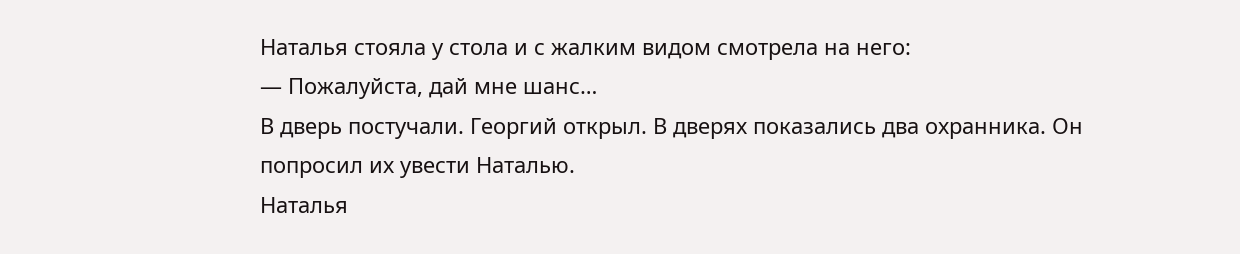Наталья стояла у стола и с жалким видом смотрела на него:
— Пожалуйста, дай мне шанс…
В дверь постучали. Георгий открыл. В дверях показались два охранника. Он попросил их увести Наталью.
Наталья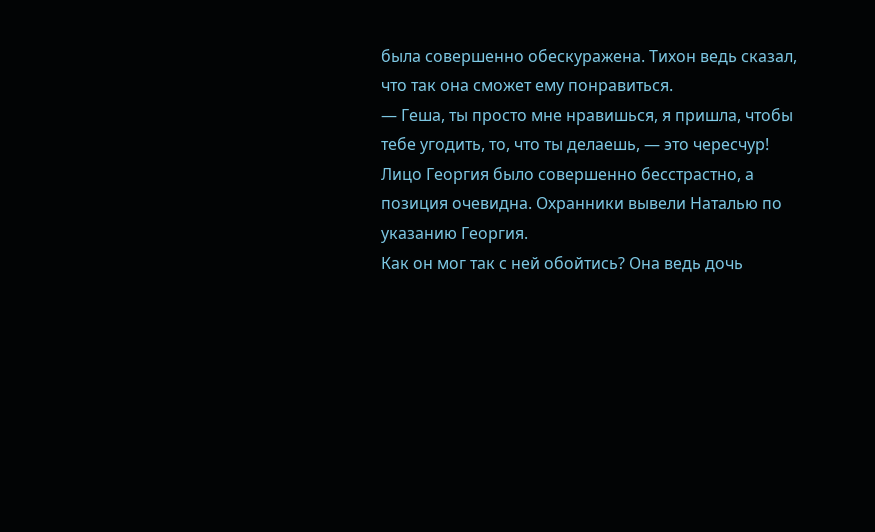была совершенно обескуражена. Тихон ведь сказал, что так она сможет ему понравиться.
— Геша, ты просто мне нравишься, я пришла, чтобы тебе угодить, то, что ты делаешь, — это чересчур!
Лицо Георгия было совершенно бесстрастно, а позиция очевидна. Охранники вывели Наталью по указанию Георгия.
Как он мог так с ней обойтись? Она ведь дочь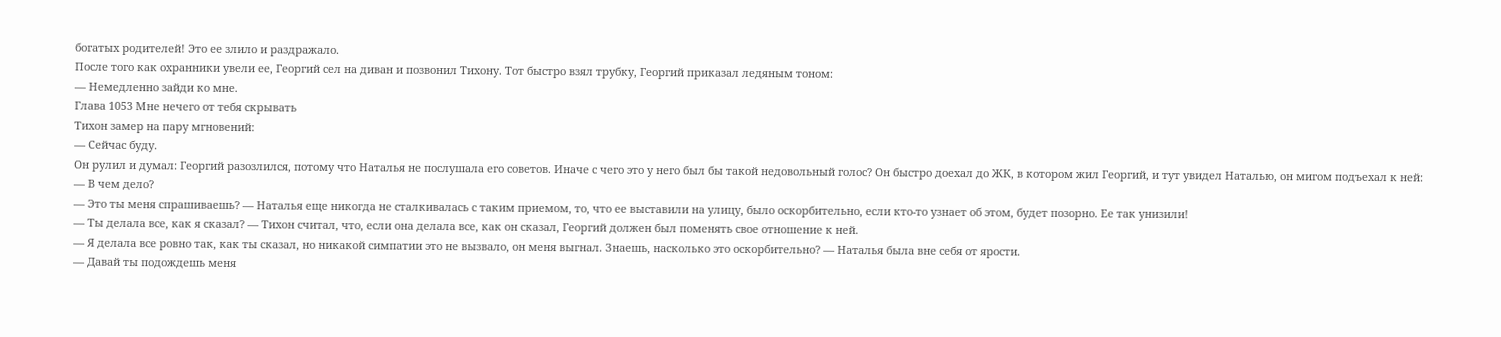богатых родителей! Это ее злило и раздражало.
После того как охранники увели ее, Георгий сел на диван и позвонил Тихону. Тот быстро взял трубку, Георгий приказал ледяным тоном:
— Немедленно зайди ко мне.
Глава 1053 Мне нечего от тебя скрывать
Тихон замер на пару мгновений:
— Сейчас буду.
Он рулил и думал: Георгий разозлился, потому что Наталья не послушала его советов. Иначе с чего это у него был бы такой недовольный голос? Он быстро доехал до ЖК, в котором жил Георгий, и тут увидел Наталью, он мигом подъехал к ней:
— В чем дело?
— Это ты меня спрашиваешь? — Наталья еще никогда не сталкивалась с таким приемом, то, что ее выставили на улицу, было оскорбительно, если кто-то узнает об этом, будет позорно. Ее так унизили!
— Ты делала все, как я сказал? — Тихон считал, что, если она делала все, как он сказал, Георгий должен был поменять свое отношение к ней.
— Я делала все ровно так, как ты сказал, но никакой симпатии это не вызвало, он меня выгнал. Знаешь, насколько это оскорбительно? — Наталья была вне себя от ярости.
— Давай ты подождешь меня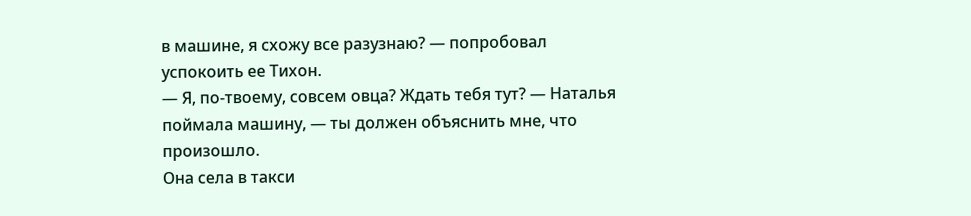в машине, я схожу все разузнаю? — попробовал успокоить ее Тихон.
— Я, по-твоему, совсем овца? Ждать тебя тут? — Наталья поймала машину, — ты должен объяснить мне, что произошло.
Она села в такси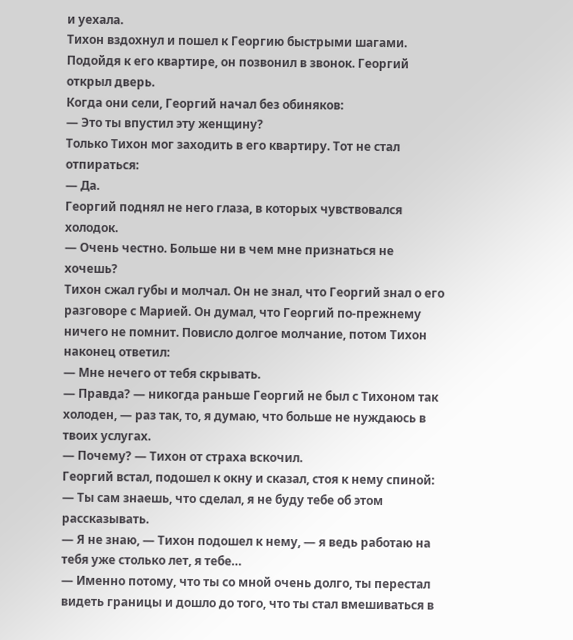и уехала.
Тихон вздохнул и пошел к Георгию быстрыми шагами. Подойдя к его квартире, он позвонил в звонок. Георгий открыл дверь.
Когда они сели, Георгий начал без обиняков:
— Это ты впустил эту женщину?
Только Тихон мог заходить в его квартиру. Тот не стал отпираться:
— Да.
Георгий поднял не него глаза, в которых чувствовался холодок.
— Очень честно. Больше ни в чем мне признаться не хочешь?
Тихон сжал губы и молчал. Он не знал, что Георгий знал о его разговоре с Марией. Он думал, что Георгий по-прежнему ничего не помнит. Повисло долгое молчание, потом Тихон наконец ответил:
— Мне нечего от тебя скрывать.
— Правда? — никогда раньше Георгий не был с Тихоном так холоден, — раз так, то, я думаю, что больше не нуждаюсь в твоих услугах.
— Почему? — Тихон от страха вскочил.
Георгий встал, подошел к окну и сказал, стоя к нему спиной:
— Ты сам знаешь, что сделал, я не буду тебе об этом рассказывать.
— Я не знаю, — Тихон подошел к нему, — я ведь работаю на тебя уже столько лет, я тебе…
— Именно потому, что ты со мной очень долго, ты перестал видеть границы и дошло до того, что ты стал вмешиваться в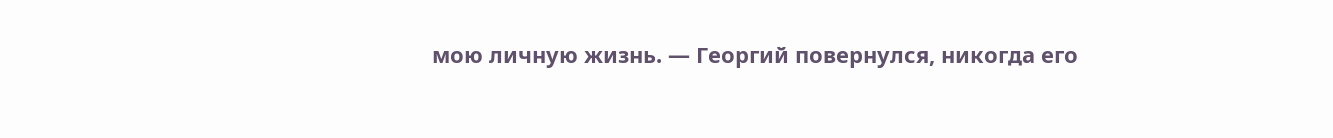мою личную жизнь. — Георгий повернулся, никогда его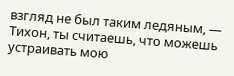взгляд не был таким ледяным, — Тихон, ты считаешь, что можешь устраивать мою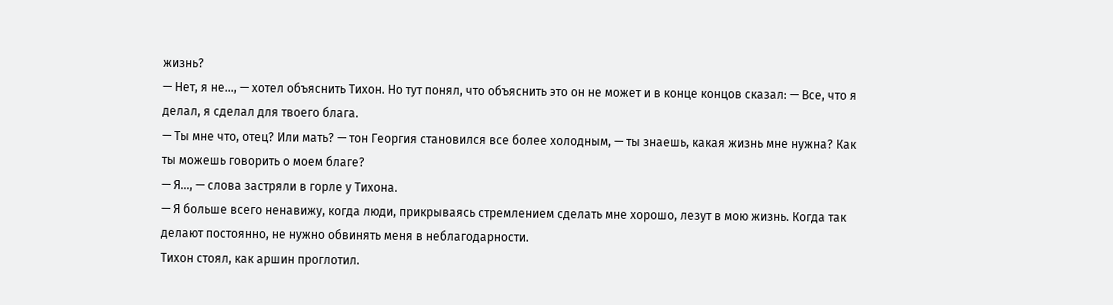жизнь?
— Нет, я не…, — хотел объяснить Тихон. Но тут понял, что объяснить это он не может и в конце концов сказал: — Все, что я делал, я сделал для твоего блага.
— Ты мне что, отец? Или мать? — тон Георгия становился все более холодным, — ты знаешь, какая жизнь мне нужна? Как ты можешь говорить о моем благе?
— Я…, — слова застряли в горле у Тихона.
— Я больше всего ненавижу, когда люди, прикрываясь стремлением сделать мне хорошо, лезут в мою жизнь. Когда так делают постоянно, не нужно обвинять меня в неблагодарности.
Тихон стоял, как аршин проглотил.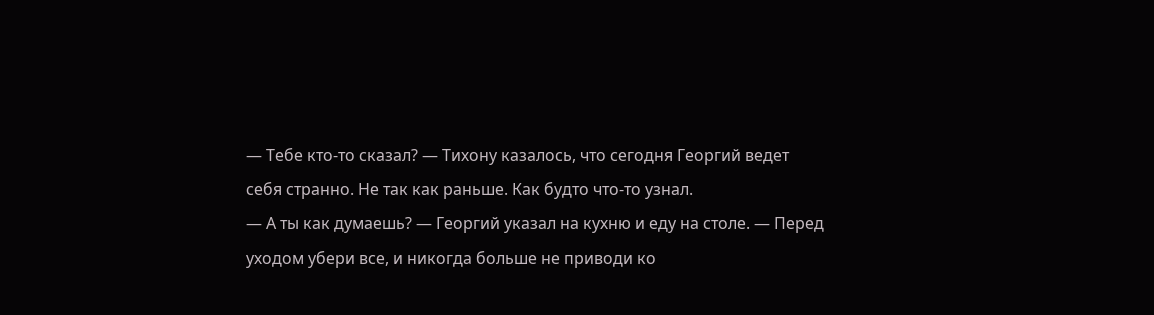— Тебе кто-то сказал? — Тихону казалось, что сегодня Георгий ведет себя странно. Не так как раньше. Как будто что-то узнал.
— А ты как думаешь? — Георгий указал на кухню и еду на столе. — Перед уходом убери все, и никогда больше не приводи ко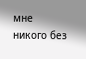мне никого без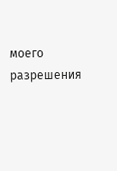моего разрешения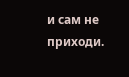и сам не приходи.